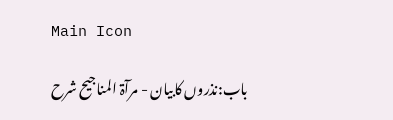Main Icon

باب:نذروں کابیان - مرآۃ المناجیح شرح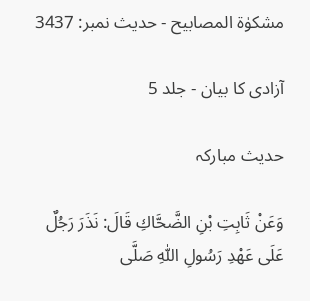مشکوٰۃ المصابیح - حدیث نمبر: 3437

آزادی کا بیان - جلد 5

حدیث مبارکہ

وَعَنْ ثَابِتِ بْنِ الضَّحَّاكِ قَالَ: نَذَرَ رَجُلٌ عَلَى عَهْدِ رَسُولِ اللّٰهِ صَلَّى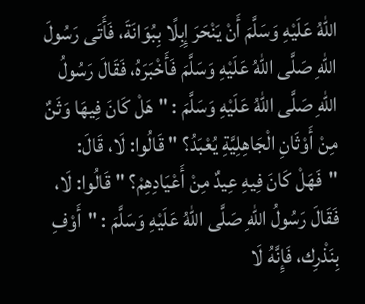اللّٰهُ عَلَيْهِ وَسَلَّمَ أَنْ يَنْحَرَ إِبِلًا بِبُوَانَةَ، فَأَتَى رَسُولَ اللّٰهِ صَلَّى اللّٰهُ عَلَيْهِ وَسَلَّمَ فَأَخْبَرَهُ، فَقَالَ رَسُولُ اللّٰهِ صَلَّى اللّٰهُ عَلَيْهِ وَسَلَّمَ : "هَلْ كَانَ فِيهَا وَثَنٌ مِنْ أَوْثَانِ الْجَاهِلِيَّةِ يُعْبَدُ؟ " قَالُوا: لَا، قَالَ: "فَهَلْ كَانَ فِيهِ عِيدٌ مِنْ أَعْيَادِهِمْ؟ " قَالُوا: لَا، فَقَالَ رَسُولُ اللّٰهِ صَلَّى اللّٰهُ عَلَيْهِ وَسَلَّمَ : "أَوْفِ بِنَذْرِك، فَإِنَّهُ لَا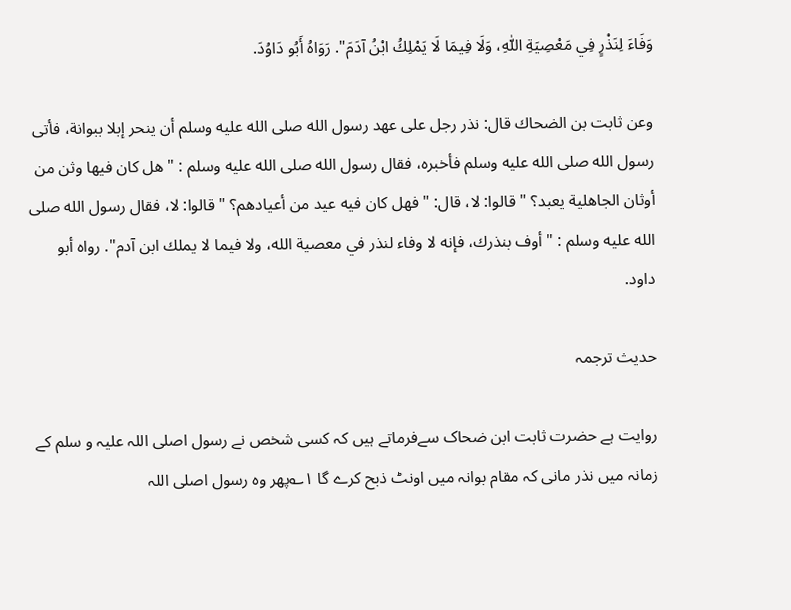وَفَاءَ لِنَذْرٍ فِي مَعْصِيَةِ اللّٰهِ، وَلَا فِيمَا لَا يَمْلِكُ ابْنُ آدَمَ". رَوَاهُ أَبُو دَاوُدَ.

وعن ثابت بن الضحاك قال: نذر رجل على عهد رسول الله صلى الله عليه وسلم أن ينحر إبلا ببوانة، فأتى رسول الله صلى الله عليه وسلم فأخبره، فقال رسول الله صلى الله عليه وسلم : "هل كان فيها وثن من أوثان الجاهلية يعبد؟ " قالوا: لا، قال: "فهل كان فيه عيد من أعيادهم؟ " قالوا: لا، فقال رسول الله صلى الله عليه وسلم : "أوف بنذرك، فإنه لا وفاء لنذر في معصية الله، ولا فيما لا يملك ابن آدم". رواه أبو داود.

حدیث ترجمہ

روایت ہے حضرت ثابت ابن ضحاک سےفرماتے ہیں کہ کسی شخص نے رسول اصلی اللہ علیہ و سلم کے زمانہ میں نذر مانی کہ مقام بوانہ میں اونٹ ذبح کرے گا ۱؎پھر وہ رسول اصلی اللہ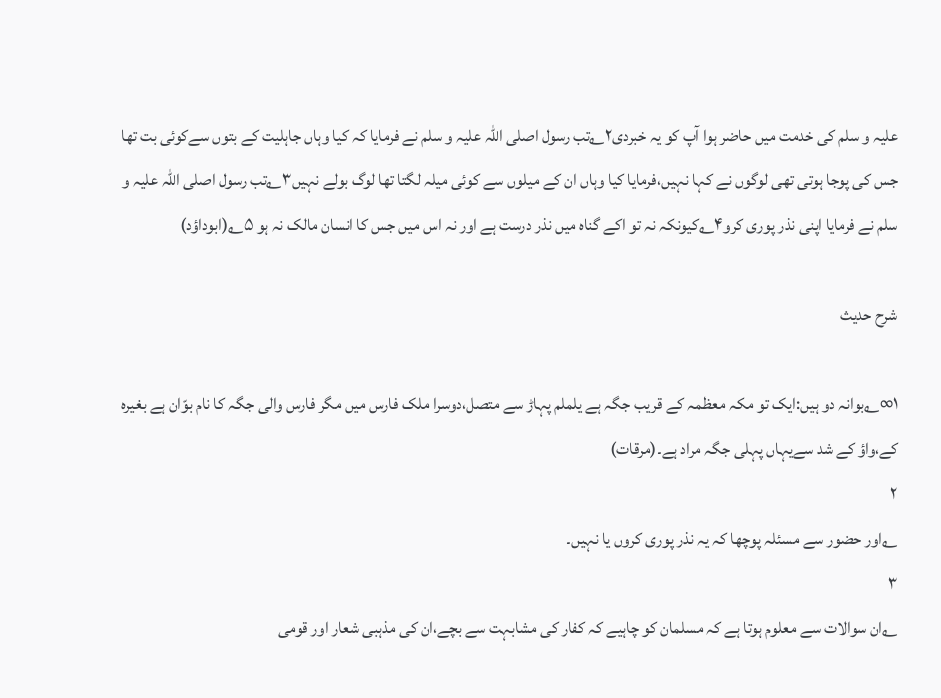علیہ و سلم کی خدمت میں حاضر ہوا آپ کو یہ خبردی۲؎تب رسول اصلی اللہ علیہ و سلم نے فرمایا کہ کیا وہاں جاہلیت کے بتوں سےکوئی بت تھا جس کی پوجا ہوتی تھی لوگوں نے کہا نہیں،فرمایا کیا وہاں ان کے میلوں سے کوئی میلہ لگتا تھا لوگ بولے نہیں۳؎تب رسول اصلی اللہ علیہ و سلم نے فرمایا اپنی نذر پوری کرو۴؎کیونکہ نہ تو اکے گناہ میں نذر درست ہے اور نہ اس میں جس کا انسان مالک نہ ہو ۵؎(ابوداؤد)

شرح حدیث

۱∞؎بوانہ دو ہیں:ایک تو مکہ معظمہ کے قریب جگہ ہے یلملم پہاڑ سے متصل،دوسرا ملک فارس میں مگر فارس والی جگہ کا نام بوّان ہے بغیرہ کے،واؤ کے شد سےیہاں پہلی جگہ مراد ہے۔(مرقات)
۲
؎اور حضور سے مسئلہ پوچھا کہ یہ نذر پوری کروں یا نہیں۔
۳
؎ان سوالات سے معلوم ہوتا ہے کہ مسلمان کو چاہیے کہ کفار کی مشابہت سے بچے،ان کی مذہبی شعار اور قومی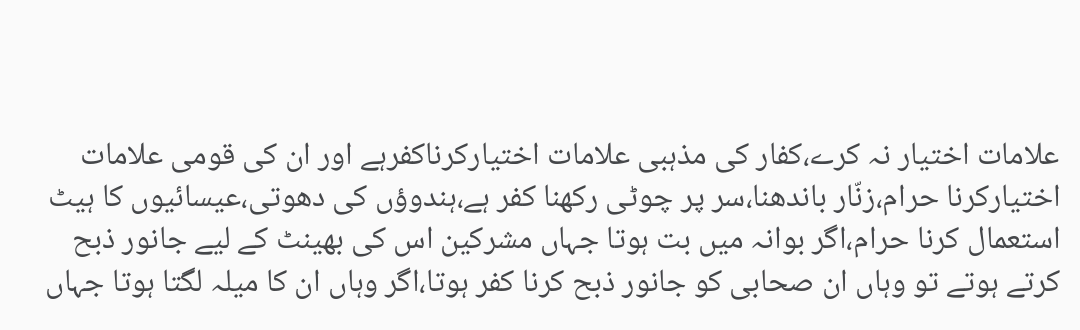علامات اختیار نہ کرے،کفار کی مذہبی علامات اختیارکرناکفرہے اور ان کی قومی علامات اختیارکرنا حرام،زنّار باندھنا،سر پر چوٹی رکھنا کفر ہے،ہندوؤں کی دھوتی،عیسائیوں کا ہیٹ استعمال کرنا حرام،اگر بوانہ میں بت ہوتا جہاں مشرکین اس کی بھینٹ کے لیے جانور ذبح کرتے ہوتے تو وہاں ان صحابی کو جانور ذبح کرنا کفر ہوتا،اگر وہاں ان کا میلہ لگتا ہوتا جہاں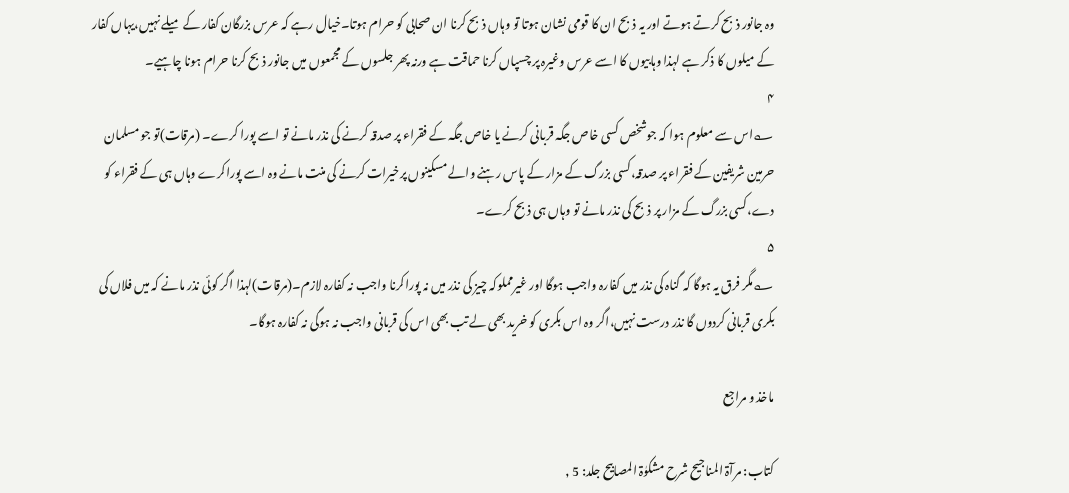وہ جانور ذبح کرتے ہوتے اور یہ ذبح ان کا قومی نشان ہوتا تو وہاں ذبح کرنا ان صحابی کو حرام ہوتا۔خیال رہے کہ عرس بزرگان کفار کے میلے نہیں،یہاں کفار کے میلوں کا ذکر ہے لہذا وہابیوں کا اسے عرس وغیرہ پر چسپاں کرنا حماقت ہے ورنہ پھر جلسوں کے مجمعوں میں جانور ذبح کرنا حرام ہونا چاہیے۔
۴
؎اس سے معلوم ہوا کہ جوشخص کسی خاص جگہ قربانی کرنے یا خاص جگہ کے فقراء پر صدقہ کرنے کی نذر مانے تو اسے پورا کرے۔ (مرقات)تو جو مسلمان حرمین شریفین کے فقراء پر صدقہ،کسی بزرگ کے مزار کے پاس رہنے والے مسکینوں پرخیرات کرنے کی منت مانے وہ اسے پوراکرے وہاں ہی کے فقراء کو دے،کسی بزرگ کے مزار پر ذبح کی نذر مانے تو وہاں ہی ذ بح کرے۔
۵
؎مگر فرق یہ ہوگا کہ گناہ کی نذر میں کفارہ واجب ہوگا اور غیرمملوکہ چیز کی نذر میں نہ پوراکرنا واجب نہ کفارہ لازم۔(مرقات)لہذا اگر کوئی نذر مانے کہ میں فلاں کی بکری قربانی کردوں گا نذر درست نہیں،اگر وہ اس بکری کو خرید بھی لے تب بھی اس کی قربانی واجب نہ ہوگی نہ کفارہ ہوگا۔

ماخذ و مراجع

کتاب: مرآۃ المناجیح شرح مشکوٰۃ المصابیح جلد: 5 ,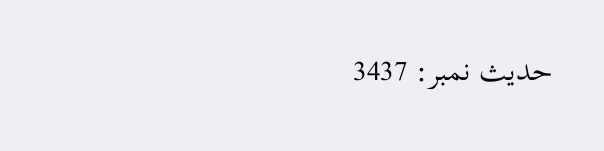حدیث نمبر: 3437